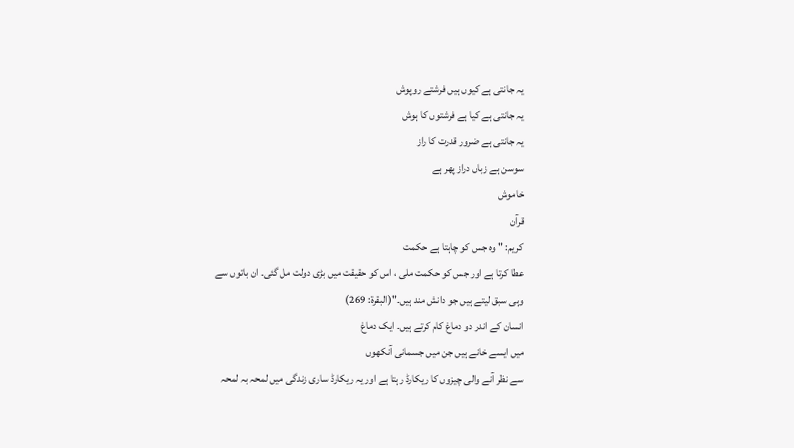یہ جانتی ہے کیوں ہیں فرشتے روپوش
یہ جانتی ہے کیا ہے فرشتوں کا ہوش
یہ جانتی ہے ضرور قدرت کا راز
سوسن ہے زباں دراز پھر ہے
خاموش
قرآن
کریم: " وہ جس کو چاہتا ہے حکمت
عطا کرتا ہے اور جس کو حکمت ملی ، اس کو حقیقت میں بڑی دولت مل گئی۔ ان باتوں سے
وہی سبق لیتے ہیں جو دانش مند ہیں۔"(البقرۃ: 269)
انسان کے اندر دو دماغ کام کرتے ہیں۔ ایک دماغ
میں ایسے خانے ہیں جن میں جسمانی آنکھوں
سے نظر آنے والی چیزوں کا ریکارڈ رہتا ہے اور یہ ریکارڈ ساری زندگی میں لمحہ بہ لمحہ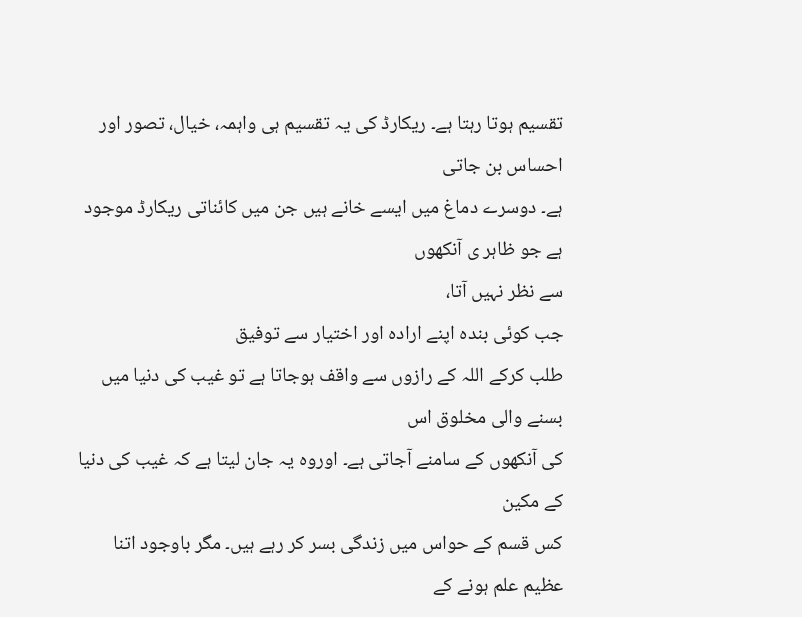تقسیم ہوتا رہتا ہے۔ ریکارڈ کی یہ تقسیم ہی واہمہ، خیال، تصور اور احساس بن جاتی
ہے۔ دوسرے دماغ میں ایسے خانے ہیں جن میں کائناتی ریکارڈ موجود ہے جو ظاہر ی آنکھوں
سے نظر نہیں آتا،
جب کوئی بندہ اپنے ارادہ اور اختیار سے توفیق
طلب کرکے اللہ کے رازوں سے واقف ہوجاتا ہے تو غیب کی دنیا میں بسنے والی مخلوق اس
کی آنکھوں کے سامنے آجاتی ہے۔ اوروہ یہ جان لیتا ہے کہ غیب کی دنیا کے مکین
کس قسم کے حواس میں زندگی بسر کر رہے ہیں۔ مگر باوجود اتنا عظیم علم ہونے کے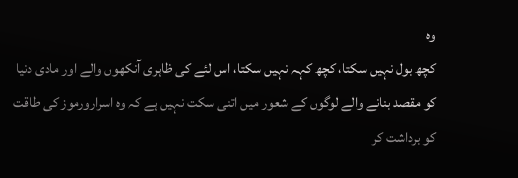وہ
کچھ بول نہیں سکتا، کچھ کہہ نہیں سکتا، اس لئے کی ظاہری آنکھوں والے اور مادی دنیا
کو مقصد بنانے والے لوگوں کے شعور میں اتنی سکت نہیں ہے کہ وہ اسرارورموز کی طاقت
کو برداشت کر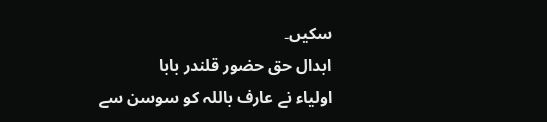سکیں۔
ابدال حق حضور قلندر بابا
اولیاء نے عارف باللہ کو سوسن سے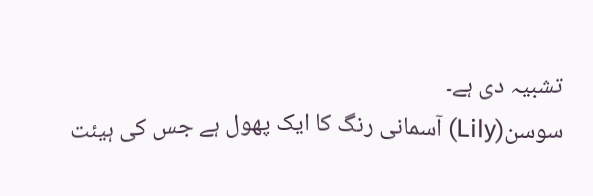تشبیہ دی ہے۔
سوسن(Lily) آسمانی رنگ کا ایک پھول ہے جس کی ہیئت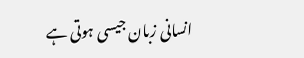انسانی زبان جیسی ہوتی ہے